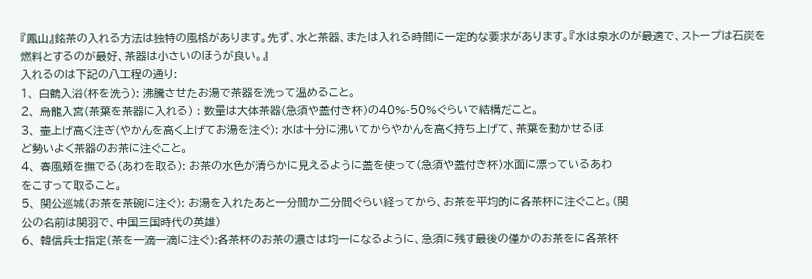『鳳山』銘茶の入れる方法は独特の風格があります。先ず、水と茶器、または入れる時間に一定的な要求があります。『水は泉水のが最適で、ストープは石炭を燃料とするのが最好、茶器は小さいのほうが良い。』
入れるのは下記の八工程の通り:
1、 白鶴入浴(杯を洗う): 沸騰させたお湯で茶器を洗って温めること。
2、 烏龍入宮(茶葉を茶器に入れる) : 数量は大体茶器(急須や蓋付き杯)の40%-50%ぐらいで結構だこと。
3、 壷上げ高く注ぎ(やかんを高く上げてお湯を注ぐ): 水は十分に沸いてからやかんを高く持ち上げて、茶葉を動かせるほ
ど勢いよく茶器のお茶に注ぐこと。
4、 春風頬を撫でる(あわを取る): お茶の水色が清らかに見えるように蓋を使って(急須や蓋付き杯)水面に漂っているあわ
をこすって取ること。
5、 関公巡城(お茶を茶碗に注ぐ): お湯を入れたあと一分間か二分間ぐらい経ってから、お茶を平均的に各茶杯に注ぐこと。(関
公の名前は関羽で、中国三国時代の英雄)
6、 韓信兵士指定(茶を一滴一滴に注ぐ):各茶杯のお茶の濃さは均一になるように、急須に残す最後の僅かのお茶をに各茶杯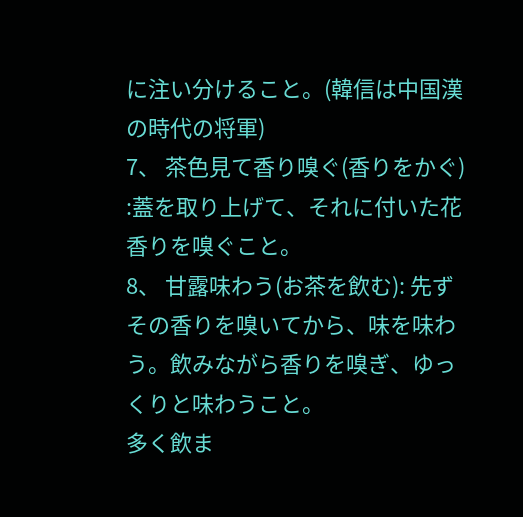に注い分けること。(韓信は中国漢の時代の将軍)
7、 茶色見て香り嗅ぐ(香りをかぐ) :蓋を取り上げて、それに付いた花香りを嗅ぐこと。
8、 甘露味わう(お茶を飲む): 先ずその香りを嗅いてから、味を味わう。飲みながら香りを嗅ぎ、ゆっくりと味わうこと。
多く飲ま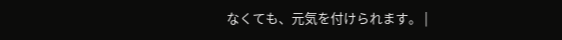なくても、元気を付けられます。 |